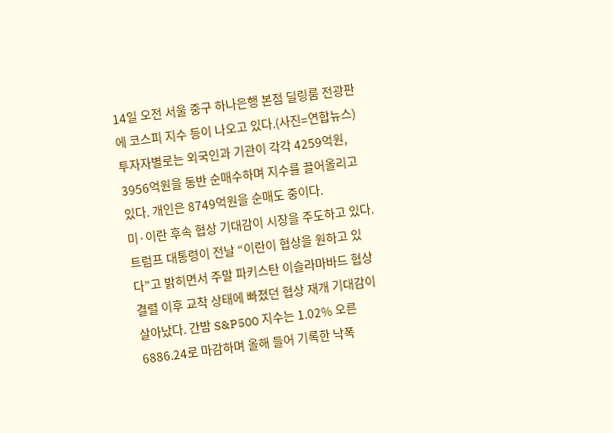14일 오전 서울 중구 하나은행 본점 딜링룸 전광판에 코스피 지수 등이 나오고 있다.(사진=연합뉴스)
투자자별로는 외국인과 기관이 각각 4259억원, 3956억원을 동반 순매수하며 지수를 끌어올리고 있다. 개인은 8749억원을 순매도 중이다.
미·이란 후속 협상 기대감이 시장을 주도하고 있다. 트럼프 대통령이 전날 “이란이 협상을 원하고 있다”고 밝히면서 주말 파키스탄 이슬라마바드 협상 결렬 이후 교착 상태에 빠졌던 협상 재개 기대감이 살아났다. 간밤 S&P500 지수는 1.02% 오른 6886.24로 마감하며 올해 들어 기록한 낙폭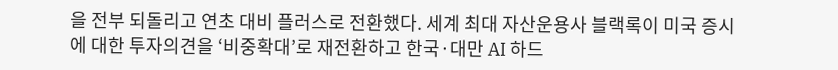을 전부 되돌리고 연초 대비 플러스로 전환했다. 세계 최대 자산운용사 블랙록이 미국 증시에 대한 투자의견을 ‘비중확대’로 재전환하고 한국·대만 AI 하드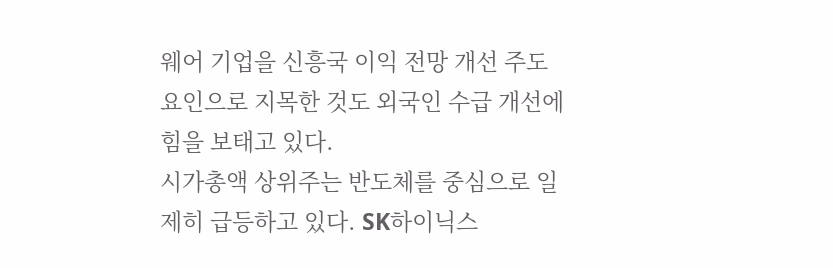웨어 기업을 신흥국 이익 전망 개선 주도 요인으로 지목한 것도 외국인 수급 개선에 힘을 보태고 있다.
시가총액 상위주는 반도체를 중심으로 일제히 급등하고 있다. SK하이닉스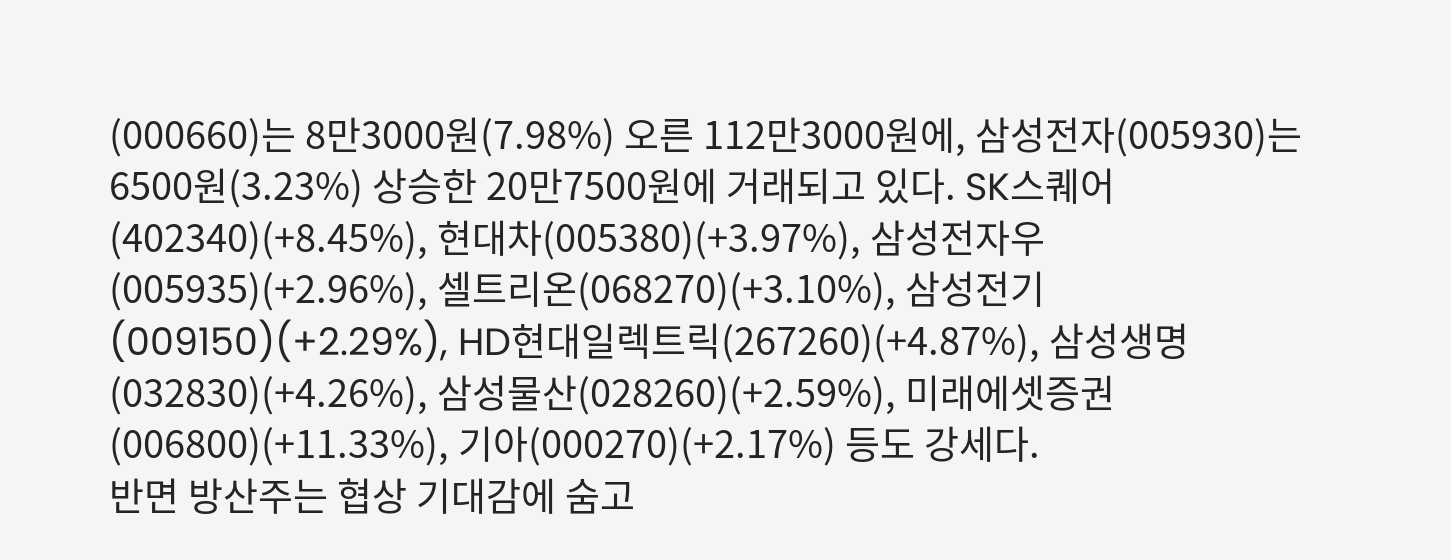(000660)는 8만3000원(7.98%) 오른 112만3000원에, 삼성전자(005930)는 6500원(3.23%) 상승한 20만7500원에 거래되고 있다. SK스퀘어(402340)(+8.45%), 현대차(005380)(+3.97%), 삼성전자우(005935)(+2.96%), 셀트리온(068270)(+3.10%), 삼성전기(009150)(+2.29%), HD현대일렉트릭(267260)(+4.87%), 삼성생명(032830)(+4.26%), 삼성물산(028260)(+2.59%), 미래에셋증권(006800)(+11.33%), 기아(000270)(+2.17%) 등도 강세다.
반면 방산주는 협상 기대감에 숨고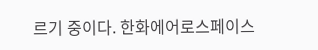르기 중이다. 한화에어로스페이스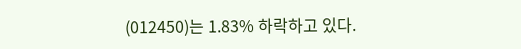(012450)는 1.83% 하락하고 있다.